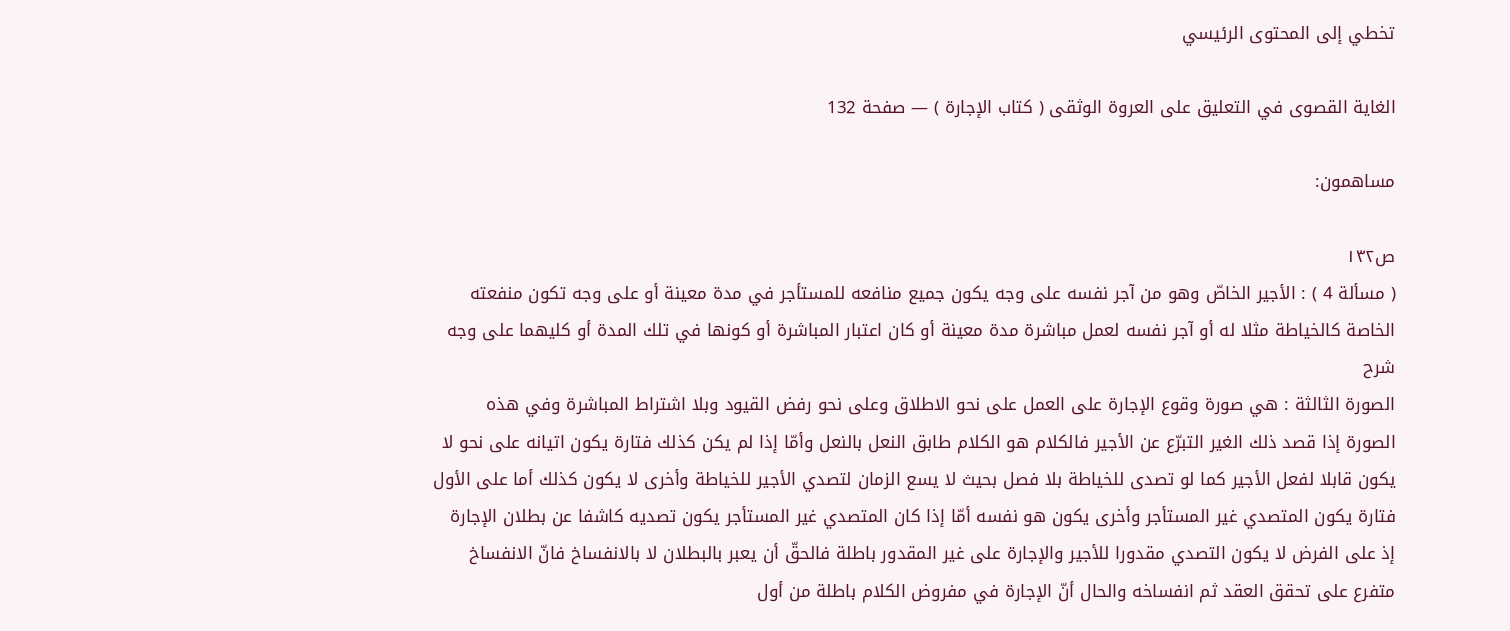تخطي إلى المحتوى الرئيسي

الغاية القصوى في التعليق على العروة الوثقى ( كتاب الإجارة ) — صفحة 132

مساهمون:

ص١٣٢
( مسألة 4 ) : الأجير الخاصّ وهو من آجر نفسه على وجه يكون جميع منافعه للمستأجر في مدة معينة أو على وجه تكون منفعته الخاصة كالخياطة مثلا له أو آجر نفسه لعمل مباشرة مدة معينة أو كان اعتبار المباشرة أو كونها في تلك المدة أو كليهما على وجه
شرح
الصورة الثالثة : هي صورة وقوع الإجارة على العمل على نحو الاطلاق وعلى نحو رفض القيود وبلا اشتراط المباشرة وفي هذه الصورة إذا قصد ذلك الغير التبرّع عن الأجير فالكلام هو الكلام طابق النعل بالنعل وأمّا إذا لم يكن كذلك فتارة يكون اتيانه على نحو لا يكون قابلا لفعل الأجير كما لو تصدى للخياطة بلا فصل بحيث لا يسع الزمان لتصدي الأجير للخياطة وأخرى لا يكون كذلك أما على الأول فتارة يكون المتصدي غير المستأجر وأخرى يكون هو نفسه أمّا إذا كان المتصدي غير المستأجر يكون تصديه كاشفا عن بطلان الإجارة إذ على الفرض لا يكون التصدي مقدورا للأجير والإجارة على غير المقدور باطلة فالحقّ أن يعبر بالبطلان لا بالانفساخ فانّ الانفساخ متفرع على تحقق العقد ثم انفساخه والحال أنّ الإجارة في مفروض الكلام باطلة من أول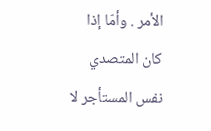الأمر . وأمّا إذا كان المتصدي نفس المستأجر لا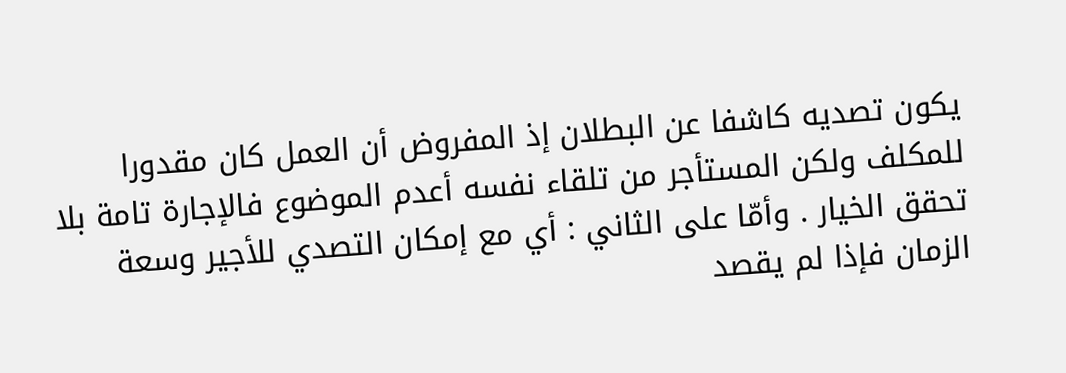يكون تصديه كاشفا عن البطلان إذ المفروض أن العمل كان مقدورا للمكلف ولكن المستأجر من تلقاء نفسه أعدم الموضوع فالإجارة تامة بلا تحقق الخيار . وأمّا على الثاني : أي مع إمكان التصدي للأجير وسعة الزمان فإذا لم يقصد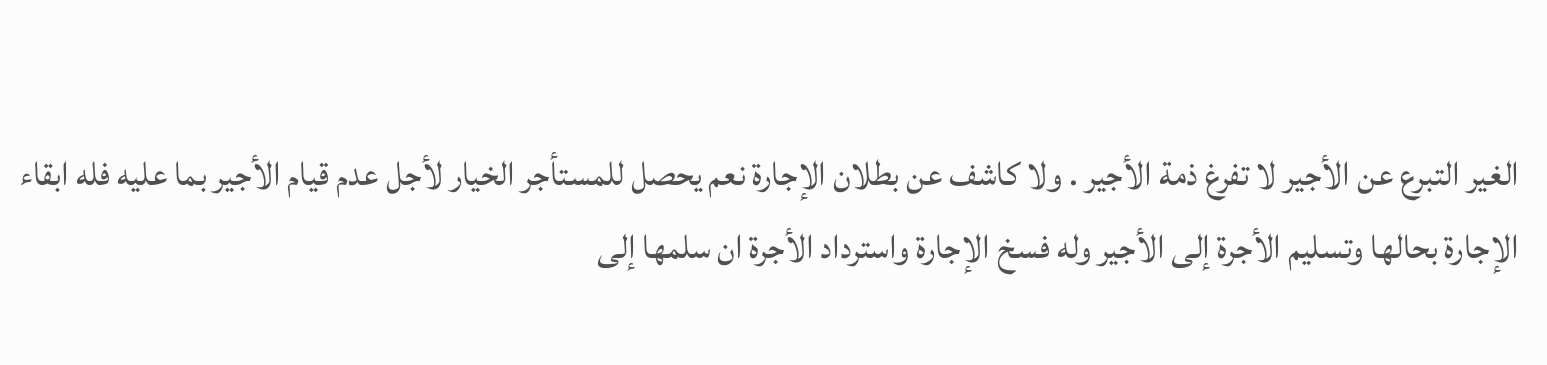الغير التبرع عن الأجير لا تفرغ ذمة الأجير . ولا كاشف عن بطلان الإجارة نعم يحصل للمستأجر الخيار لأجل عدم قيام الأجير بما عليه فله ابقاء الإجارة بحالها وتسليم الأجرة إلى الأجير وله فسخ الإجارة واسترداد الأجرة ان سلمها إلى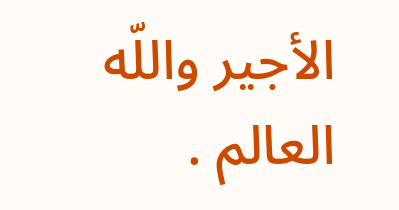الأجير واللّه العالم .